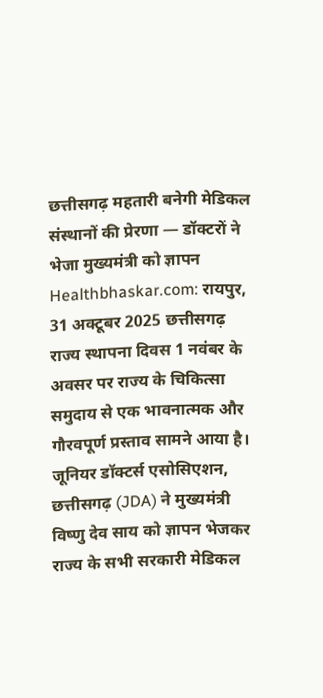छत्तीसगढ़ महतारी बनेगी मेडिकल संस्थानों की प्रेरणा — डॉक्टरों ने भेजा मुख्यमंत्री को ज्ञापन
Healthbhaskar.com: रायपुर, 31 अक्टूबर 2025 छत्तीसगढ़ राज्य स्थापना दिवस 1 नवंबर के अवसर पर राज्य के चिकित्सा समुदाय से एक भावनात्मक और गौरवपूर्ण प्रस्ताव सामने आया है। जूनियर डॉक्टर्स एसोसिएशन, छत्तीसगढ़ (JDA) ने मुख्यमंत्री विष्णु देव साय को ज्ञापन भेजकर राज्य के सभी सरकारी मेडिकल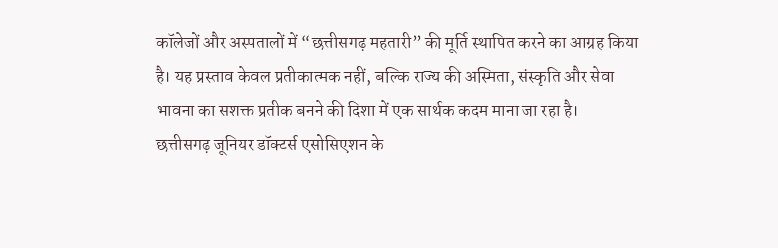कॉलेजों और अस्पतालों में “छत्तीसगढ़ महतारी” की मूर्ति स्थापित करने का आग्रह किया है। यह प्रस्ताव केवल प्रतीकात्मक नहीं, बल्कि राज्य की अस्मिता, संस्कृति और सेवा भावना का सशक्त प्रतीक बनने की दिशा में एक सार्थक कदम माना जा रहा है।
छत्तीसगढ़ जूनियर डॉक्टर्स एसोसिएशन के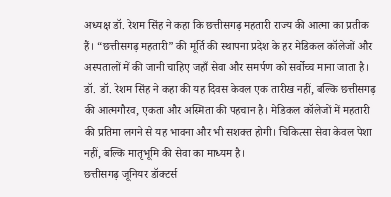अध्यक्ष डॉ. रेशम सिंह ने कहा कि छत्तीसगढ़ महतारी राज्य की आत्मा का प्रतीक हैं। “छत्तीसगढ़ महतारी” की मूर्ति की स्थापना प्रदेश के हर मेडिकल कॉलेजों और अस्पतालों में की जानी चाहिए जहाँ सेवा और समर्पण को सर्वोच्च माना जाता है। डॉ. डॉ. रेशम सिंह ने कहा की यह दिवस केवल एक तारीख नहीं, बल्कि छत्तीसगढ़ की आत्मगौरव, एकता और अस्मिता की पहचान है। मेडिकल कॉलेजों में महतारी की प्रतिमा लगने से यह भावना और भी सशक्त होगी। चिकित्सा सेवा केवल पेशा नहीं, बल्कि मातृभूमि की सेवा का माध्यम है।
छत्तीसगढ़ जूनियर डॉक्टर्स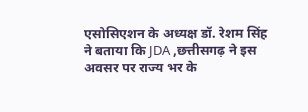एसोसिएशन के अध्यक्ष डॉ. रेशम सिंह ने बताया कि JDA ,छत्तीसगढ़ ने इस अवसर पर राज्य भर के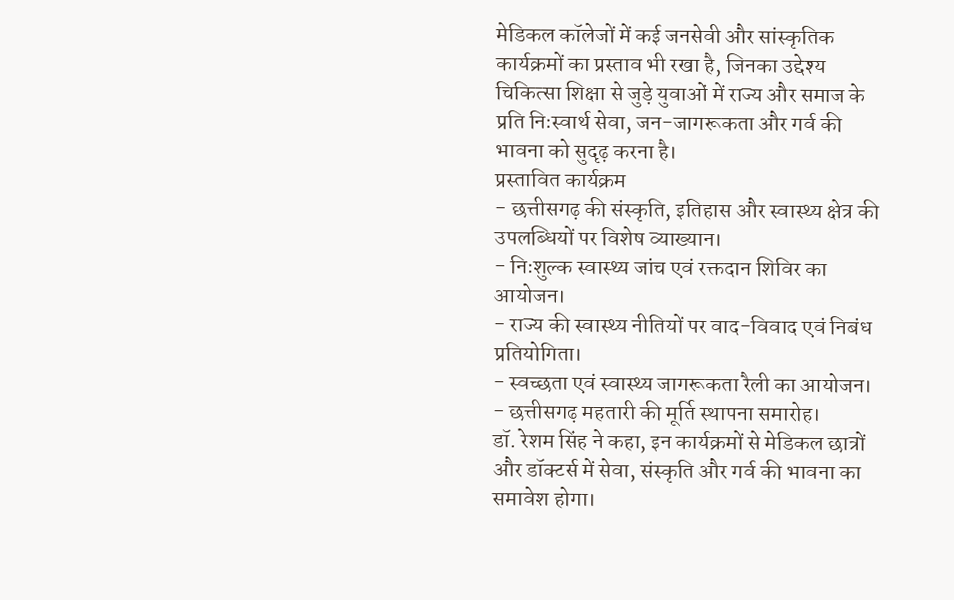मेडिकल कॉलेजों में कई जनसेवी और सांस्कृतिक कार्यक्रमों का प्रस्ताव भी रखा है, जिनका उद्देश्य चिकित्सा शिक्षा से जुड़े युवाओं में राज्य और समाज के प्रति निःस्वार्थ सेवा, जन-जागरूकता और गर्व की भावना को सुदृढ़ करना है।
प्रस्तावित कार्यक्रम
- छत्तीसगढ़ की संस्कृति, इतिहास और स्वास्थ्य क्षेत्र की उपलब्धियों पर विशेष व्याख्यान।
- निःशुल्क स्वास्थ्य जांच एवं रक्तदान शिविर का आयोजन।
- राज्य की स्वास्थ्य नीतियों पर वाद-विवाद एवं निबंध प्रतियोगिता।
- स्वच्छता एवं स्वास्थ्य जागरूकता रैली का आयोजन।
- छत्तीसगढ़ महतारी की मूर्ति स्थापना समारोह।
डॉ. रेशम सिंह ने कहा, इन कार्यक्रमों से मेडिकल छात्रों और डॉक्टर्स में सेवा, संस्कृति और गर्व की भावना का समावेश होगा।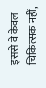इससे वे केवल चिकित्सक नहीं,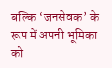बल्कि ‘जनसेवक’ के रूप में अपनी भूमिका को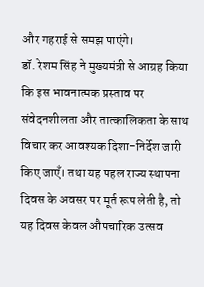और गहराई से समझ पाएंगे।
डॉ. रेशम सिंह ने मुख्यमंत्री से आग्रह किया कि इस भावनात्मक प्रस्ताव पर संवेदनशीलता और तात्कालिकता के साथ विचार कर आवश्यक दिशा-निर्देश जारी किए जाएँ। तथा यह पहल राज्य स्थापना दिवस के अवसर पर मूर्त रूप लेती है, तो यह दिवस केवल औपचारिक उत्सव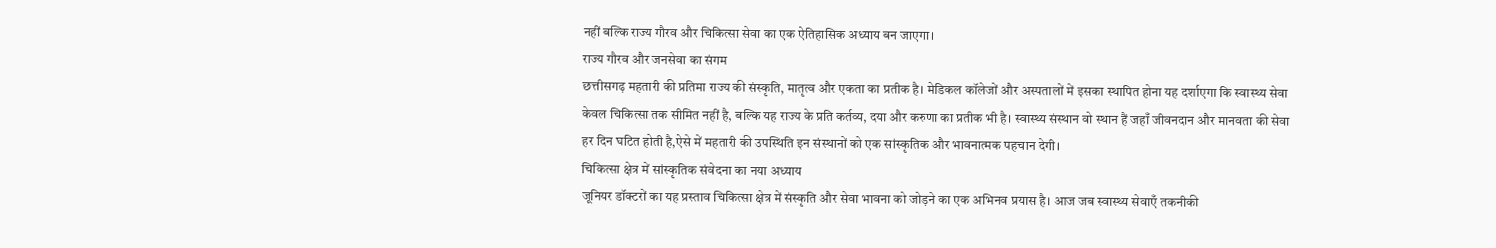नहीं बल्कि राज्य गौरव और चिकित्सा सेवा का एक ऐतिहासिक अध्याय बन जाएगा।
राज्य गौरव और जनसेवा का संगम
छत्तीसगढ़ महतारी की प्रतिमा राज्य की संस्कृति, मातृत्व और एकता का प्रतीक है। मेडिकल कॉलेजों और अस्पतालों में इसका स्थापित होना यह दर्शाएगा कि स्वास्थ्य सेवा केवल चिकित्सा तक सीमित नहीं है, बल्कि यह राज्य के प्रति कर्तव्य, दया और करुणा का प्रतीक भी है। स्वास्थ्य संस्थान वो स्थान हैं जहाँ जीवनदान और मानवता की सेवा हर दिन घटित होती है,ऐसे में महतारी की उपस्थिति इन संस्थानों को एक सांस्कृतिक और भावनात्मक पहचान देगी।
चिकित्सा क्षेत्र में सांस्कृतिक संवेदना का नया अध्याय
जूनियर डॉक्टरों का यह प्रस्ताव चिकित्सा क्षेत्र में संस्कृति और सेवा भावना को जोड़ने का एक अभिनव प्रयास है। आज जब स्वास्थ्य सेवाएँ तकनीकी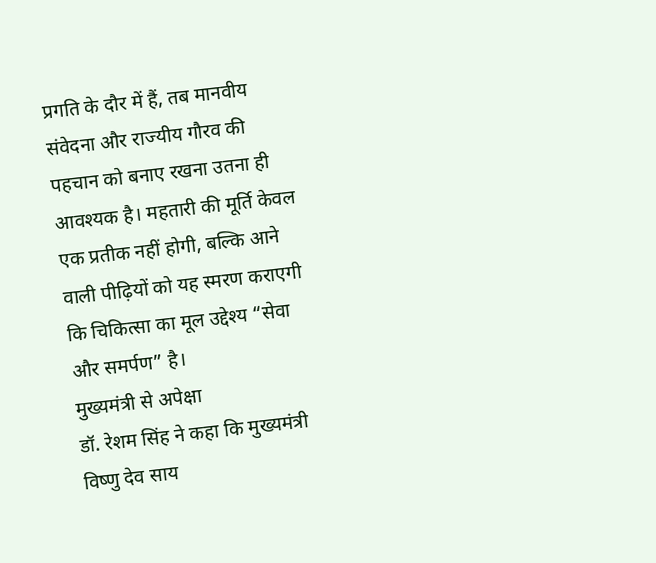प्रगति के दौर में हैं, तब मानवीय संवेदना और राज्यीय गौरव की पहचान को बनाए रखना उतना ही आवश्यक है। महतारी की मूर्ति केवल एक प्रतीक नहीं होगी, बल्कि आने वाली पीढ़ियों को यह स्मरण कराएगी कि चिकित्सा का मूल उद्देश्य “सेवा और समर्पण” है।
मुख्यमंत्री से अपेक्षा
डॉ. रेशम सिंह ने कहा कि मुख्यमंत्री विष्णु देव साय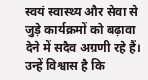स्वयं स्वास्थ्य और सेवा से जुड़े कार्यक्रमों को बढ़ावा देने में सदैव अग्रणी रहे हैं। उन्हें विश्वास है कि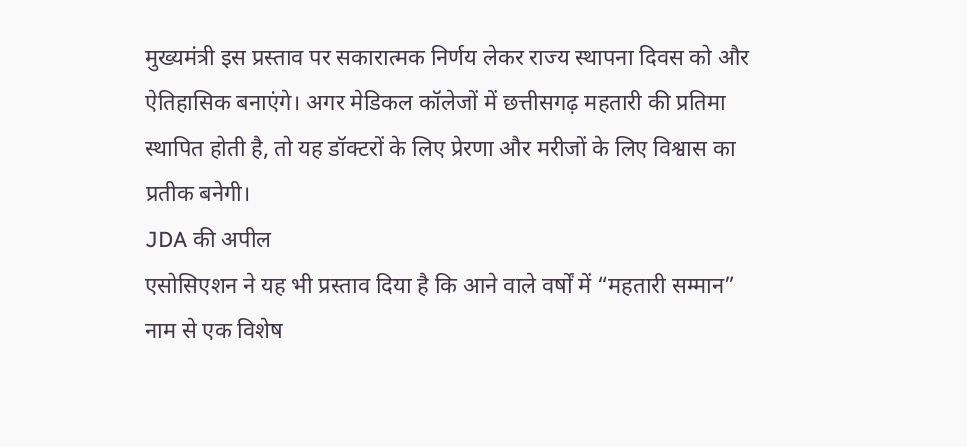मुख्यमंत्री इस प्रस्ताव पर सकारात्मक निर्णय लेकर राज्य स्थापना दिवस को और ऐतिहासिक बनाएंगे। अगर मेडिकल कॉलेजों में छत्तीसगढ़ महतारी की प्रतिमा स्थापित होती है, तो यह डॉक्टरों के लिए प्रेरणा और मरीजों के लिए विश्वास का प्रतीक बनेगी।
JDA की अपील
एसोसिएशन ने यह भी प्रस्ताव दिया है कि आने वाले वर्षों में “महतारी सम्मान” नाम से एक विशेष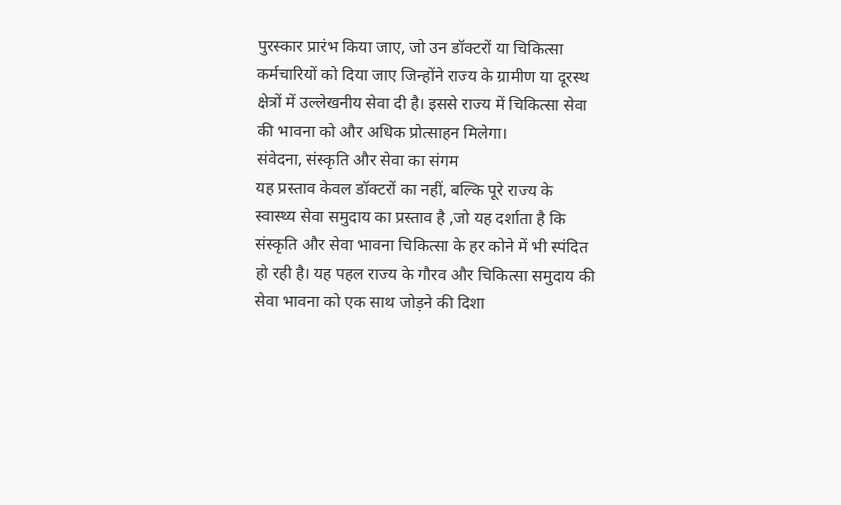पुरस्कार प्रारंभ किया जाए, जो उन डॉक्टरों या चिकित्सा कर्मचारियों को दिया जाए जिन्होंने राज्य के ग्रामीण या दूरस्थ क्षेत्रों में उल्लेखनीय सेवा दी है। इससे राज्य में चिकित्सा सेवा की भावना को और अधिक प्रोत्साहन मिलेगा।
संवेदना, संस्कृति और सेवा का संगम
यह प्रस्ताव केवल डॉक्टरों का नहीं, बल्कि पूरे राज्य के स्वास्थ्य सेवा समुदाय का प्रस्ताव है ,जो यह दर्शाता है कि संस्कृति और सेवा भावना चिकित्सा के हर कोने में भी स्पंदित हो रही है। यह पहल राज्य के गौरव और चिकित्सा समुदाय की सेवा भावना को एक साथ जोड़ने की दिशा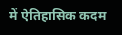में ऐतिहासिक कदम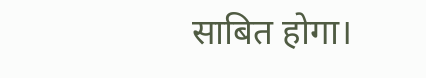साबित होगा।